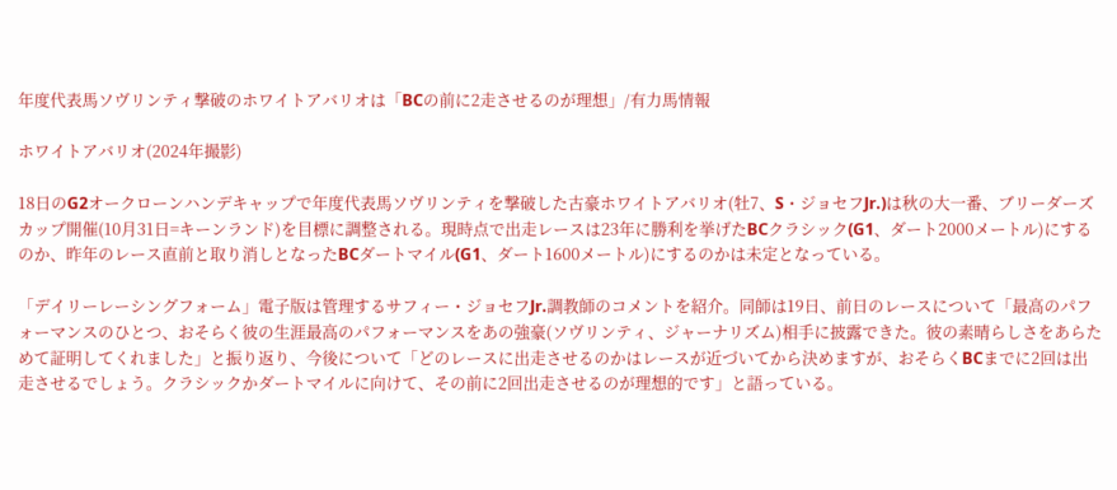年度代表馬ソヴリンティ撃破のホワイトアバリオは「BCの前に2走させるのが理想」/有力馬情報

ホワイトアバリオ(2024年撮影)

18日のG2オークローンハンデキャップで年度代表馬ソヴリンティを撃破した古豪ホワイトアバリオ(牡7、S・ジョセフJr.)は秋の大一番、ブリーダーズカップ開催(10月31日=キーンランド)を目標に調整される。現時点で出走レースは23年に勝利を挙げたBCクラシック(G1、ダート2000メートル)にするのか、昨年のレース直前と取り消しとなったBCダートマイル(G1、ダート1600メートル)にするのかは未定となっている。

「デイリーレーシングフォーム」電子版は管理するサフィー・ジョセフJr.調教師のコメントを紹介。同師は19日、前日のレースについて「最高のパフォーマンスのひとつ、おそらく彼の生涯最高のパフォーマンスをあの強豪(ソヴリンティ、ジャーナリズム)相手に披露できた。彼の素晴らしさをあらためて証明してくれました」と振り返り、今後について「どのレースに出走させるのかはレースが近づいてから決めますが、おそらくBCまでに2回は出走させるでしょう。クラシックかダートマイルに向けて、その前に2回出走させるのが理想的です」と語っている。